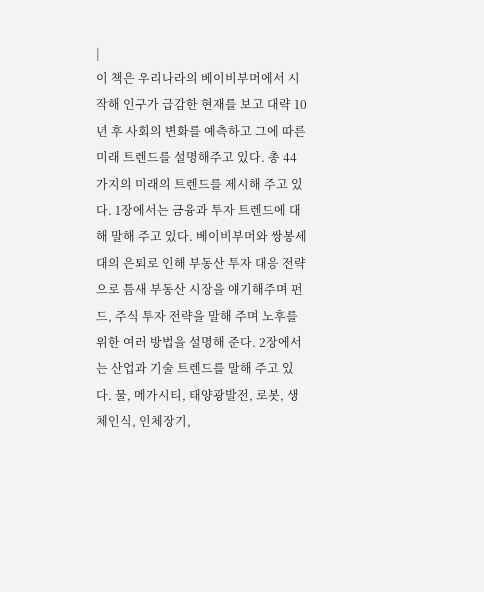|
이 책은 우리나라의 베이비부머에서 시작해 인구가 급감한 현재를 보고 대략 10년 후 사회의 변화를 예측하고 그에 따른 미래 트렌드를 설명해주고 있다. 총 44가지의 미래의 트렌드를 제시해 주고 있다. 1장에서는 금융과 투자 트렌드에 대해 말해 주고 있다. 베이비부머와 쌍봉세대의 은퇴로 인해 부동산 투자 대응 전략으로 틈새 부동산 시장을 얘기해주며 펀드, 주식 투자 전략을 말해 주며 노후를 위한 여러 방법을 설명해 준다. 2장에서는 산업과 기술 트렌드를 말해 주고 있다. 물, 메가시티, 태양광발전, 로봇, 생체인식, 인체장기,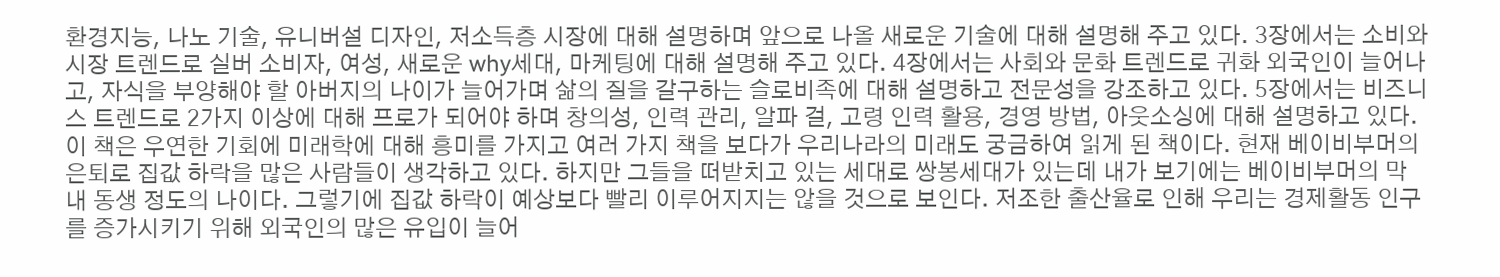환경지능, 나노 기술, 유니버설 디자인, 저소득층 시장에 대해 설명하며 앞으로 나올 새로운 기술에 대해 설명해 주고 있다. 3장에서는 소비와 시장 트렌드로 실버 소비자, 여성, 새로운 why세대, 마케팅에 대해 설명해 주고 있다. 4장에서는 사회와 문화 트렌드로 귀화 외국인이 늘어나고, 자식을 부양해야 할 아버지의 나이가 늘어가며 삶의 질을 갈구하는 슬로비족에 대해 설명하고 전문성을 강조하고 있다. 5장에서는 비즈니스 트렌드로 2가지 이상에 대해 프로가 되어야 하며 창의성, 인력 관리, 알파 걸, 고령 인력 활용, 경영 방법, 아웃소싱에 대해 설명하고 있다. 이 책은 우연한 기회에 미래학에 대해 흥미를 가지고 여러 가지 책을 보다가 우리나라의 미래도 궁금하여 읽게 된 책이다. 현재 베이비부머의 은퇴로 집값 하락을 많은 사람들이 생각하고 있다. 하지만 그들을 떠받치고 있는 세대로 쌍봉세대가 있는데 내가 보기에는 베이비부머의 막내 동생 정도의 나이다. 그렇기에 집값 하락이 예상보다 빨리 이루어지지는 않을 것으로 보인다. 저조한 출산율로 인해 우리는 경제활동 인구를 증가시키기 위해 외국인의 많은 유입이 늘어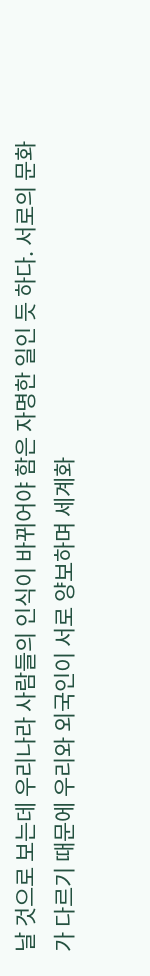날 것으로 보는데 우리나라 사람들의 인식이 바뀌어야 함은 자명한 일인 듯 하다. 서로의 문화가 다르기 때문에 우리와 외국인이 서로 양보하며 세계화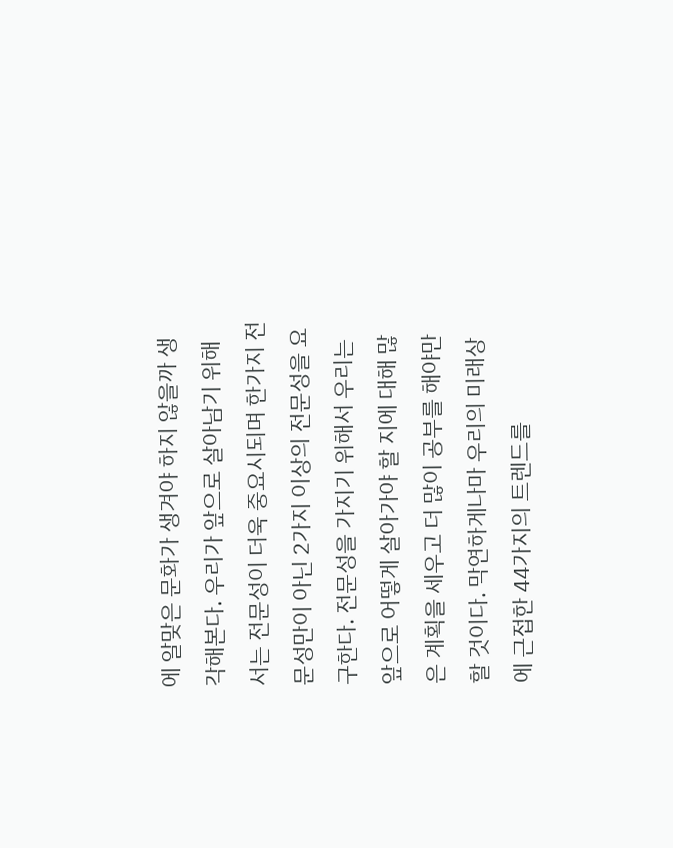에 알맞은 문화가 생겨야 하지 않을까 생각해본다. 우리가 앞으로 살아남기 위해서는 전문성이 더욱 중요시되며 한가지 전문성만이 아닌 2가지 이상의 전문성을 요구한다. 전문성을 가지기 위해서 우리는 앞으로 어떻게 살아가야 할 지에 대해 많은 계획을 세우고 더 많이 공부를 해야만 할 것이다. 막연하게나마 우리의 미래상에 근접한 44가지의 트렌드를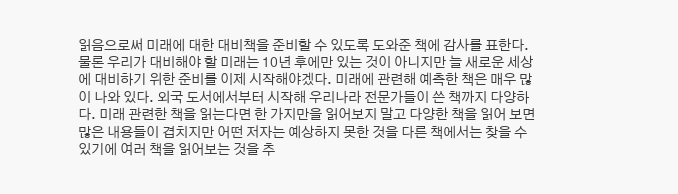읽음으로써 미래에 대한 대비책을 준비할 수 있도록 도와준 책에 감사를 표한다. 물론 우리가 대비해야 할 미래는 10년 후에만 있는 것이 아니지만 늘 새로운 세상에 대비하기 위한 준비를 이제 시작해야겠다. 미래에 관련해 예측한 책은 매우 많이 나와 있다. 외국 도서에서부터 시작해 우리나라 전문가들이 쓴 책까지 다양하다. 미래 관련한 책을 읽는다면 한 가지만을 읽어보지 말고 다양한 책을 읽어 보면 많은 내용들이 겹치지만 어떤 저자는 예상하지 못한 것을 다른 책에서는 찾을 수 있기에 여러 책을 읽어보는 것을 추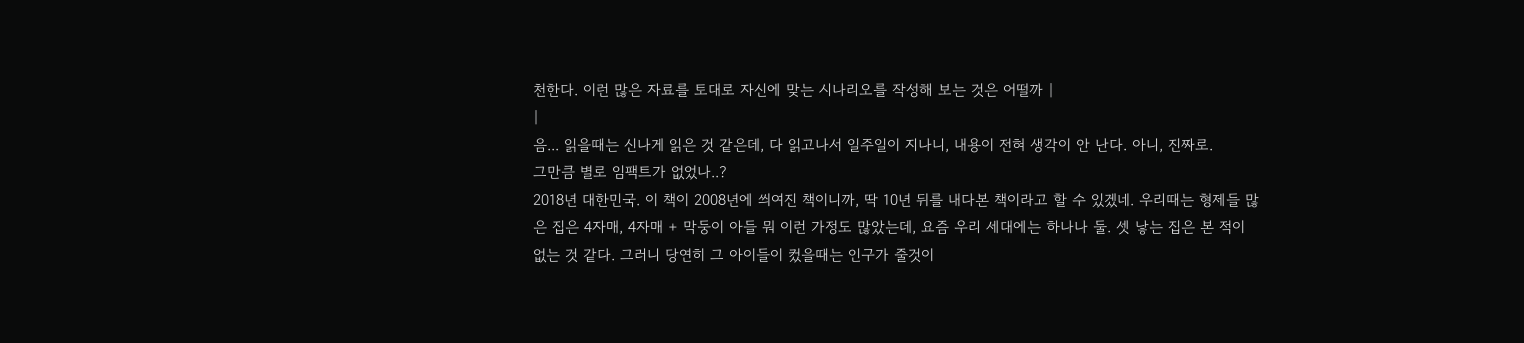천한다. 이런 많은 자료를 토대로 자신에 맞는 시나리오를 작성해 보는 것은 어떨까 |
|
음... 읽을때는 신나게 읽은 것 같은데, 다 읽고나서 일주일이 지나니, 내용이 전혀 생각이 안 난다. 아니, 진짜로.
그만큼 별로 임팩트가 없었나..?
2018년 대한민국. 이 책이 2008년에 씌여진 책이니까, 딱 10년 뒤를 내다본 책이라고 할 수 있겠네. 우리때는 형제들 많은 집은 4자매, 4자매 + 막둥이 아들 뭐 이런 가정도 많았는데, 요즘 우리 세대에는 하나나 둘. 셋 낳는 집은 본 적이 없는 것 같다. 그러니 당연히 그 아이들이 컸을때는 인구가 줄것이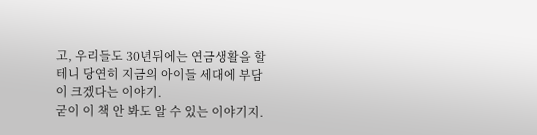고, 우리들도 30년뒤에는 연금생활을 할테니 당연히 지금의 아이들 세대에 부담이 크겠다는 이야기.
굳이 이 책 안 봐도 알 수 있는 이야기지.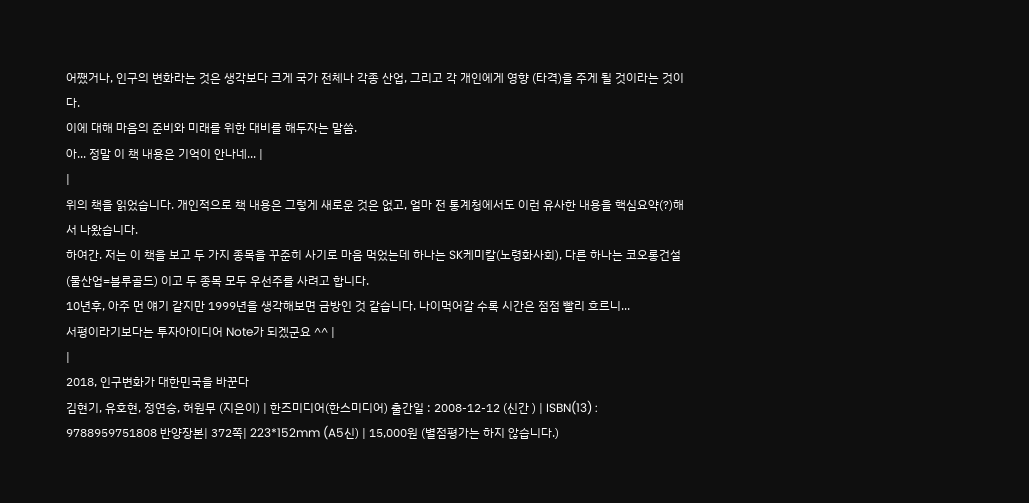어쨌거나, 인구의 변화라는 것은 생각보다 크게 국가 전체나 각종 산업, 그리고 각 개인에게 영향 (타격)을 주게 될 것이라는 것이다.
이에 대해 마음의 준비와 미래를 위한 대비를 해두자는 말씀.
아... 정말 이 책 내용은 기억이 안나네... |
|
위의 책을 읽었습니다. 개인적으로 책 내용은 그렇게 새로운 것은 없고, 얼마 전 통계청에서도 이런 유사한 내용을 핵심요약(?)해서 나왔습니다.
하여간. 저는 이 책을 보고 두 가지 종목을 꾸준히 사기로 마음 먹었는데 하나는 SK케미칼(노령화사회), 다른 하나는 코오롱건설(물산업=블루골드) 이고 두 종목 모두 우선주를 사려고 합니다.
10년후, 아주 먼 얘기 같지만 1999년을 생각해보면 금방인 것 같습니다. 나이먹어갈 수록 시간은 점점 빨리 흐르니...
서평이라기보다는 투자아이디어 Note가 되겠군요 ^^ |
|
2018, 인구변화가 대한민국을 바꾼다
김현기, 유호현, 정연승, 허원무 (지은이) | 한즈미디어(한스미디어) 출간일 : 2008-12-12 (신간 ) | ISBN(13) : 9788959751808 반양장본| 372쪽| 223*152mm (A5신) | 15,000원 (별점평가는 하지 않습니다.)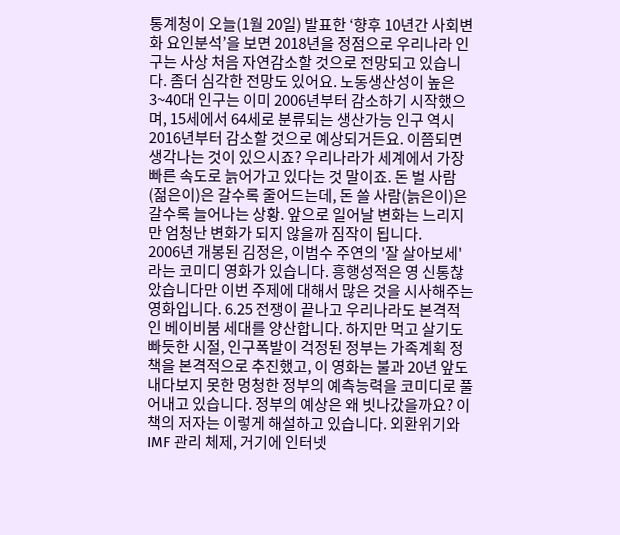통계청이 오늘(1월 20일) 발표한 ‘향후 10년간 사회변화 요인분석’을 보면 2018년을 정점으로 우리나라 인구는 사상 처음 자연감소할 것으로 전망되고 있습니다. 좀더 심각한 전망도 있어요. 노동생산성이 높은 3~40대 인구는 이미 2006년부터 감소하기 시작했으며, 15세에서 64세로 분류되는 생산가능 인구 역시 2016년부터 감소할 것으로 예상되거든요. 이쯤되면 생각나는 것이 있으시죠? 우리나라가 세계에서 가장 빠른 속도로 늙어가고 있다는 것 말이죠. 돈 벌 사람(젊은이)은 갈수록 줄어드는데, 돈 쓸 사람(늙은이)은 갈수록 늘어나는 상황. 앞으로 일어날 변화는 느리지만 엄청난 변화가 되지 않을까 짐작이 됩니다.
2006년 개봉된 김정은, 이범수 주연의 '잘 살아보세'라는 코미디 영화가 있습니다. 흥행성적은 영 신통찮았습니다만 이번 주제에 대해서 많은 것을 시사해주는 영화입니다. 6.25 전쟁이 끝나고 우리나라도 본격적인 베이비붐 세대를 양산합니다. 하지만 먹고 살기도 빠듯한 시절, 인구폭발이 걱정된 정부는 가족계획 정책을 본격적으로 추진했고, 이 영화는 불과 20년 앞도 내다보지 못한 멍청한 정부의 예측능력을 코미디로 풀어내고 있습니다. 정부의 예상은 왜 빗나갔을까요? 이 책의 저자는 이렇게 해설하고 있습니다. 외환위기와 IMF 관리 체제, 거기에 인터넷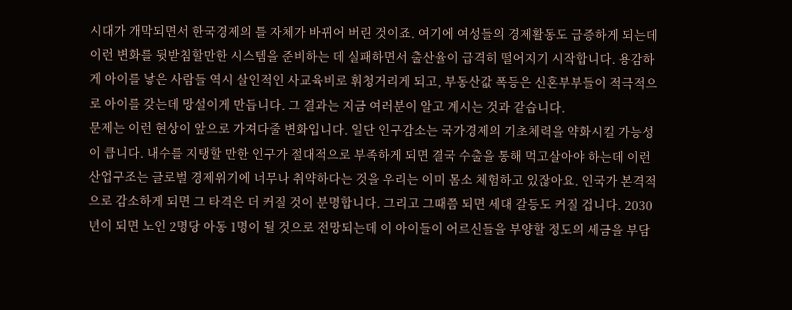시대가 개막되면서 한국경제의 틀 자체가 바뀌어 버린 것이죠. 여기에 여성들의 경제활동도 급증하게 되는데 이런 변화를 뒷받침할만한 시스템을 준비하는 데 실패하면서 출산율이 급격히 떨어지기 시작합니다. 용감하게 아이를 낳은 사람들 역시 살인적인 사교육비로 휘청거리게 되고, 부동산값 폭등은 신혼부부들이 적극적으로 아이를 갖는데 망설이게 만듭니다. 그 결과는 지금 여러분이 알고 계시는 것과 같습니다.
문제는 이런 현상이 앞으로 가져다줄 변화입니다. 일단 인구감소는 국가경제의 기초체력을 약화시킬 가능성이 큽니다. 내수를 지탱할 만한 인구가 절대적으로 부족하게 되면 결국 수출을 통해 먹고살아야 하는데 이런 산업구조는 글로벌 경제위기에 너무나 취약하다는 것을 우리는 이미 몸소 체험하고 있잖아요. 인국가 본격적으로 감소하게 되면 그 타격은 더 커질 것이 분명합니다. 그리고 그때쯤 되면 세대 갈등도 커질 겁니다. 2030년이 되면 노인 2명당 아동 1명이 될 것으로 전망되는데 이 아이들이 어르신들을 부양할 정도의 세금을 부담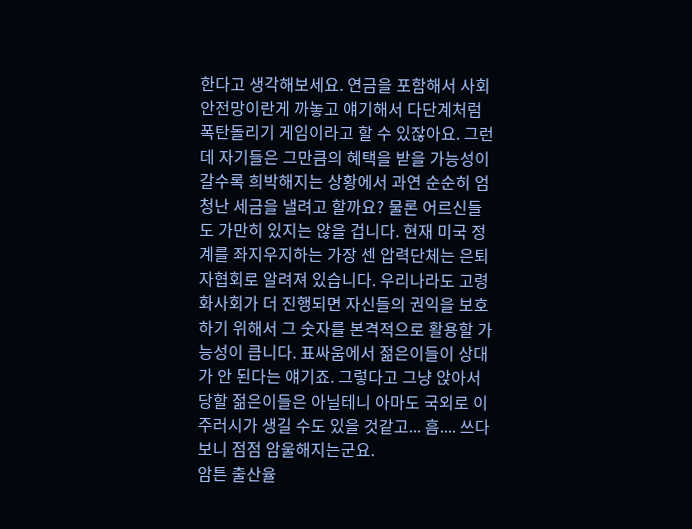한다고 생각해보세요. 연금을 포함해서 사회안전망이란게 까놓고 얘기해서 다단계처럼 폭탄돌리기 게임이라고 할 수 있잖아요. 그런데 자기들은 그만큼의 혜택을 받을 가능성이 갈수록 희박해지는 상황에서 과연 순순히 엄청난 세금을 낼려고 할까요? 물론 어르신들도 가만히 있지는 않을 겁니다. 현재 미국 정계를 좌지우지하는 가장 센 압력단체는 은퇴자협회로 알려져 있습니다. 우리나라도 고령화사회가 더 진행되면 자신들의 권익을 보호하기 위해서 그 숫자를 본격적으로 활용할 가능성이 큽니다. 표싸움에서 젊은이들이 상대가 안 된다는 얘기죠. 그렇다고 그냥 앉아서 당할 젊은이들은 아닐테니 아마도 국외로 이주러시가 생길 수도 있을 것같고... 흠.... 쓰다보니 점점 암울해지는군요.
암튼 출산율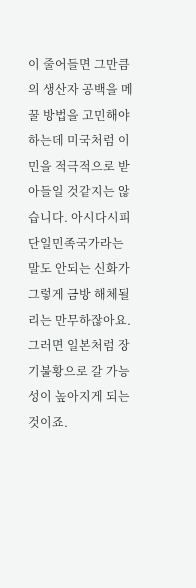이 줄어들면 그만큼의 생산자 공백을 메꿀 방법을 고민해야 하는데 미국처럼 이민을 적극적으로 받아들일 것같지는 않습니다. 아시다시피 단일민족국가라는 말도 안되는 신화가 그렇게 금방 해체될리는 만무하잖아요. 그러면 일본처럼 장기불황으로 갈 가능성이 높아지게 되는 것이죠.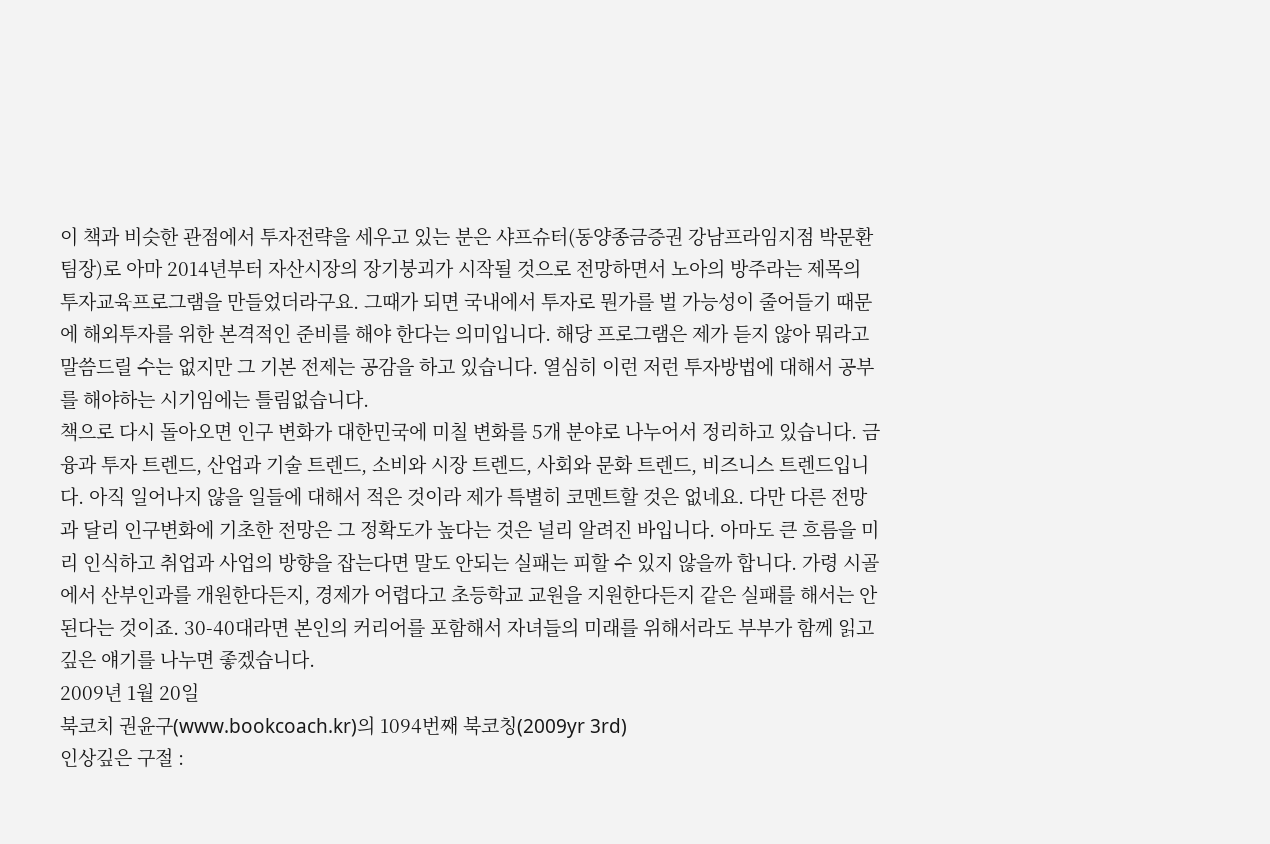이 책과 비슷한 관점에서 투자전략을 세우고 있는 분은 샤프슈터(동양종금증권 강남프라임지점 박문환 팀장)로 아마 2014년부터 자산시장의 장기붕괴가 시작될 것으로 전망하면서 노아의 방주라는 제목의 투자교육프로그램을 만들었더라구요. 그때가 되면 국내에서 투자로 뭔가를 벌 가능성이 줄어들기 때문에 해외투자를 위한 본격적인 준비를 해야 한다는 의미입니다. 해당 프로그램은 제가 듣지 않아 뭐라고 말씀드릴 수는 없지만 그 기본 전제는 공감을 하고 있습니다. 열심히 이런 저런 투자방법에 대해서 공부를 해야하는 시기임에는 틀림없습니다.
책으로 다시 돌아오면 인구 변화가 대한민국에 미칠 변화를 5개 분야로 나누어서 정리하고 있습니다. 금융과 투자 트렌드, 산업과 기술 트렌드, 소비와 시장 트렌드, 사회와 문화 트렌드, 비즈니스 트렌드입니다. 아직 일어나지 않을 일들에 대해서 적은 것이라 제가 특별히 코멘트할 것은 없네요. 다만 다른 전망과 달리 인구변화에 기초한 전망은 그 정확도가 높다는 것은 널리 알려진 바입니다. 아마도 큰 흐름을 미리 인식하고 취업과 사업의 방향을 잡는다면 말도 안되는 실패는 피할 수 있지 않을까 합니다. 가령 시골에서 산부인과를 개원한다든지, 경제가 어렵다고 초등학교 교원을 지원한다든지 같은 실패를 해서는 안 된다는 것이죠. 30-40대라면 본인의 커리어를 포함해서 자녀들의 미래를 위해서라도 부부가 함께 읽고 깊은 얘기를 나누면 좋겠습니다.
2009년 1월 20일
북코치 권윤구(www.bookcoach.kr)의 1094번째 북코칭(2009yr 3rd)
인상깊은 구절 :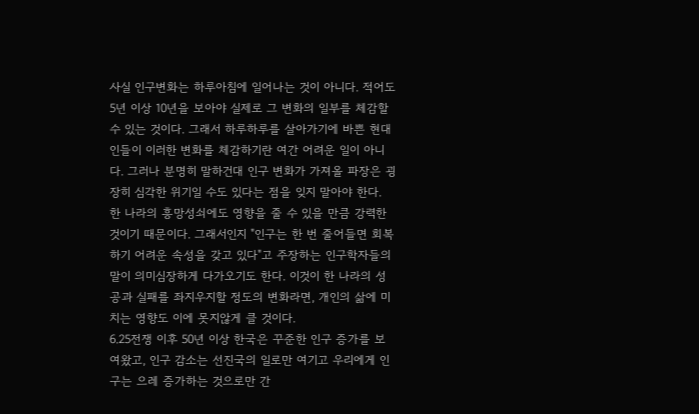사실 인구변화는 하루아침에 일어나는 것이 아니다. 적어도 5년 이상 10년을 보아야 실제로 그 변화의 일부를 체감할 수 있는 것이다. 그래서 하루하루를 살아가기에 바쁜 현대인들이 이러한 변화를 체감하기란 여간 어려운 일이 아니다. 그러나 분명히 말하건대 인구 변화가 가져올 파장은 굉장히 심각한 위기일 수도 있다는 점을 잊지 말아야 한다. 한 나라의 흥망성쇠에도 영향을 줄 수 있을 만큼 강력한 것이기 때문이다. 그래서인지 "인구는 한 번 줄어들면 회복하기 어려운 속성을 갖고 있다"고 주장하는 인구학자들의 말이 의미심장하게 다가오기도 한다. 이것이 한 나라의 성공과 실패를 좌지우지할 정도의 변화라면, 개인의 삶에 미치는 영향도 이에 못지않게 클 것이다.
6.25전쟁 이후 50년 이상 한국은 꾸준한 인구 증가를 보여왔고, 인구 감소는 선진국의 일로만 여기고 우리에게 인구는 으레 증가하는 것으로만 간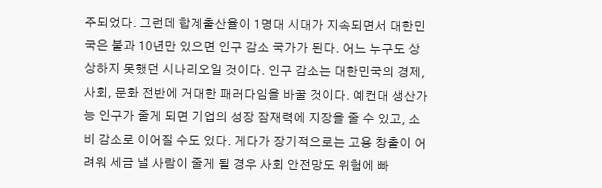주되었다. 그런데 합계출산율이 1명대 시대가 지속되면서 대한민국은 불과 10년만 있으면 인구 감소 국가가 된다. 어느 누구도 상상하지 못했던 시나리오일 것이다. 인구 감소는 대한민국의 경제, 사회, 문화 전반에 거대한 패러다임을 바꿀 것이다. 예컨대 생산가능 인구가 줄게 되면 기업의 성장 잠재력에 지장을 줄 수 있고, 소비 감소로 이어질 수도 있다. 게다가 장기적으로는 고용 창출이 어려워 세금 낼 사람이 줄게 될 경우 사회 안전망도 위험에 빠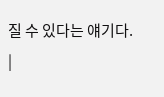질 수 있다는 얘기다.
|